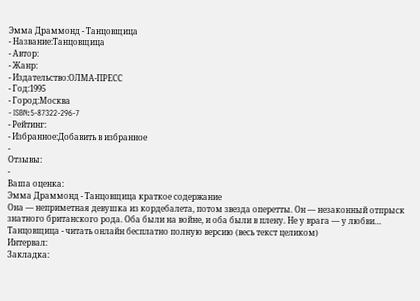Эмма Драммонд - Танцовщица
- Название:Танцовщица
- Автор:
- Жанр:
- Издательство:ОЛМА-ПРЕСС
- Год:1995
- Город:Москва
- ISBN:5-87322-296-7
- Рейтинг:
- Избранное:Добавить в избранное
-
Отзывы:
-
Ваша оценка:
Эмма Драммонд - Танцовщица краткое содержание
Она — неприметная девушка из кордебалета, потом звезда оперетты. Он — незаконный отпрыск знатного британского рода. Оба были на войне, и оба были в плену. Не у врага — у любви…
Танцовщица - читать онлайн бесплатно полную версию (весь текст целиком)
Интервал:
Закладка: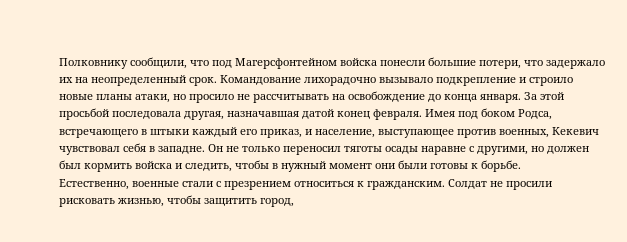Полковнику сообщили, что под Магерсфонтейном войска понесли большие потери, что задержало их на неопределенный срок. Командование лихорадочно вызывало подкрепление и строило новые планы атаки, но просило не рассчитывать на освобождение до конца января. За этой просьбой последовала другая, назначавшая датой конец февраля. Имея под боком Родса, встречающего в штыки каждый его приказ, и население, выступающее против военных, Кекевич чувствовал себя в западне. Он не только переносил тяготы осады наравне с другими, но должен был кормить войска и следить, чтобы в нужный момент они были готовы к борьбе.
Естественно, военные стали с презрением относиться к гражданским. Солдат не просили рисковать жизнью, чтобы защитить город,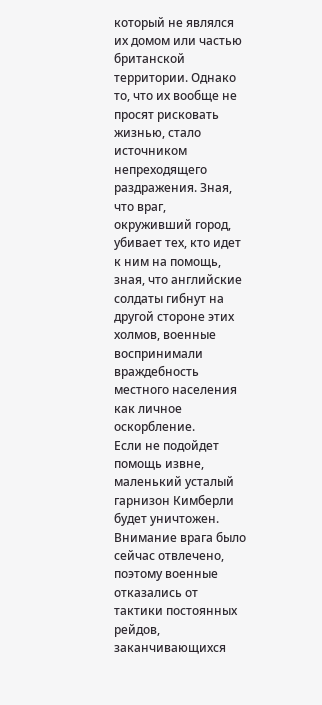который не являлся их домом или частью британской территории. Однако то, что их вообще не просят рисковать жизнью, стало источником непреходящего раздражения. Зная, что враг, окруживший город, убивает тех, кто идет к ним на помощь, зная, что английские солдаты гибнут на другой стороне этих холмов, военные воспринимали враждебность местного населения как личное оскорбление.
Если не подойдет помощь извне, маленький усталый гарнизон Кимберли будет уничтожен. Внимание врага было сейчас отвлечено, поэтому военные отказались от тактики постоянных рейдов, заканчивающихся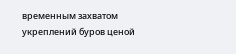временным захватом укреплений буров ценой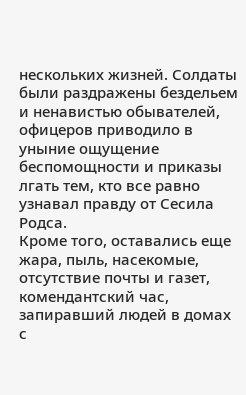нескольких жизней. Солдаты были раздражены бездельем и ненавистью обывателей, офицеров приводило в уныние ощущение беспомощности и приказы лгать тем, кто все равно узнавал правду от Сесила Родса.
Кроме того, оставались еще жара, пыль, насекомые, отсутствие почты и газет, комендантский час, запиравший людей в домах с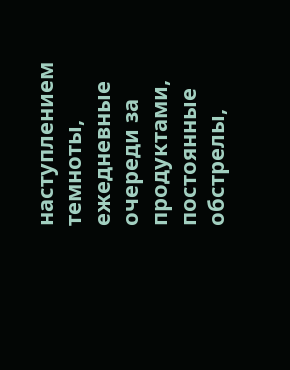наступлением темноты, ежедневные очереди за продуктами, постоянные обстрелы,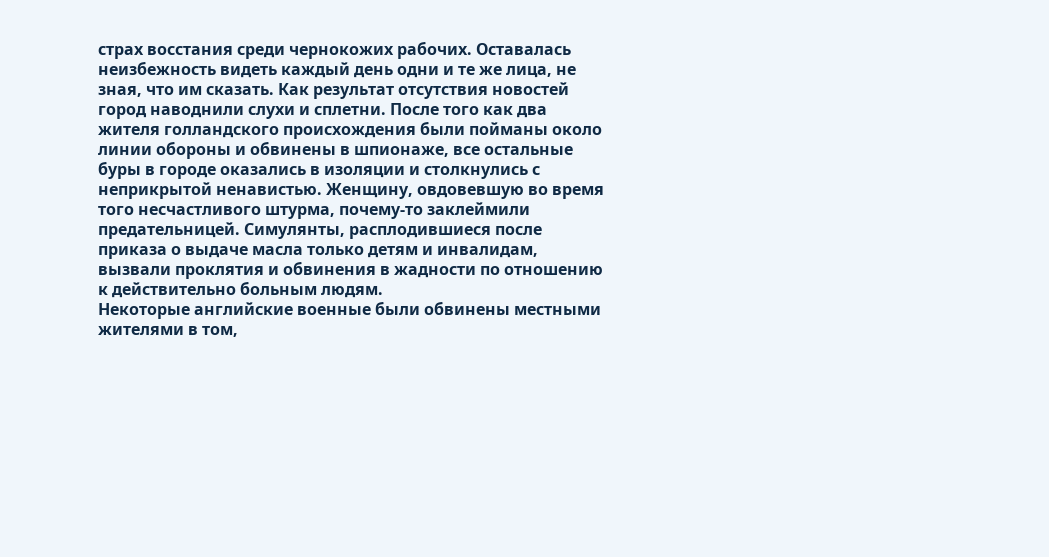страх восстания среди чернокожих рабочих. Оставалась неизбежность видеть каждый день одни и те же лица, не зная, что им сказать. Как результат отсутствия новостей город наводнили слухи и сплетни. После того как два жителя голландского происхождения были пойманы около линии обороны и обвинены в шпионаже, все остальные буры в городе оказались в изоляции и столкнулись с неприкрытой ненавистью. Женщину, овдовевшую во время того несчастливого штурма, почему-то заклеймили предательницей. Симулянты, расплодившиеся после приказа о выдаче масла только детям и инвалидам, вызвали проклятия и обвинения в жадности по отношению к действительно больным людям.
Некоторые английские военные были обвинены местными жителями в том,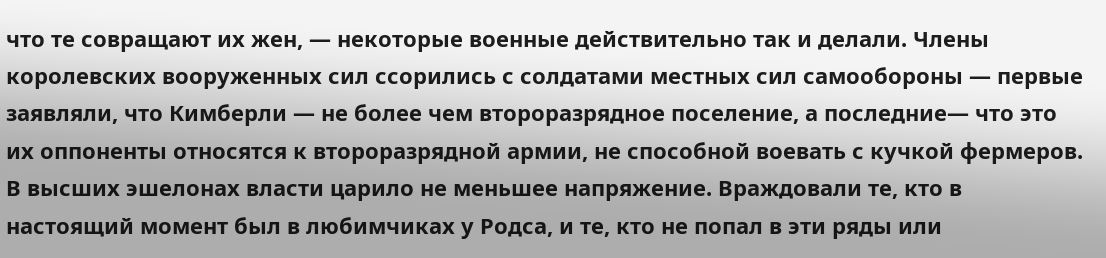что те совращают их жен, — некоторые военные действительно так и делали. Члены королевских вооруженных сил ссорились с солдатами местных сил самообороны — первые заявляли, что Кимберли — не более чем второразрядное поселение, а последние— что это их оппоненты относятся к второразрядной армии, не способной воевать с кучкой фермеров.
В высших эшелонах власти царило не меньшее напряжение. Враждовали те, кто в настоящий момент был в любимчиках у Родса, и те, кто не попал в эти ряды или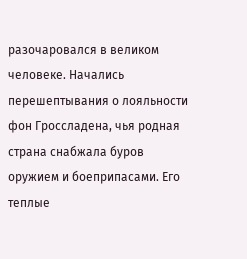разочаровался в великом человеке. Начались перешептывания о лояльности фон Гроссладена, чья родная страна снабжала буров оружием и боеприпасами. Его теплые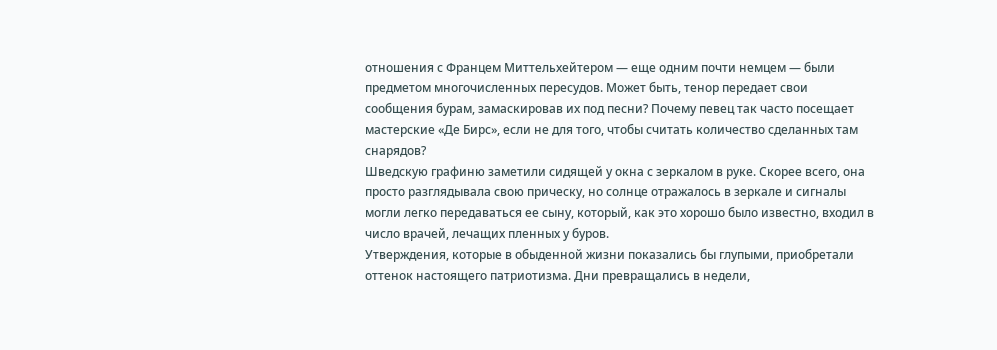отношения с Францем Миттельхейтером — еще одним почти немцем — были предметом многочисленных пересудов. Может быть, тенор передает свои сообщения бурам, замаскировав их под песни? Почему певец так часто посещает мастерские «Де Бирс», если не для того, чтобы считать количество сделанных там снарядов?
Шведскую графиню заметили сидящей у окна с зеркалом в руке. Скорее всего, она просто разглядывала свою прическу, но солнце отражалось в зеркале и сигналы могли легко передаваться ее сыну, который, как это хорошо было известно, входил в число врачей, лечащих пленных у буров.
Утверждения, которые в обыденной жизни показались бы глупыми, приобретали оттенок настоящего патриотизма. Дни превращались в недели,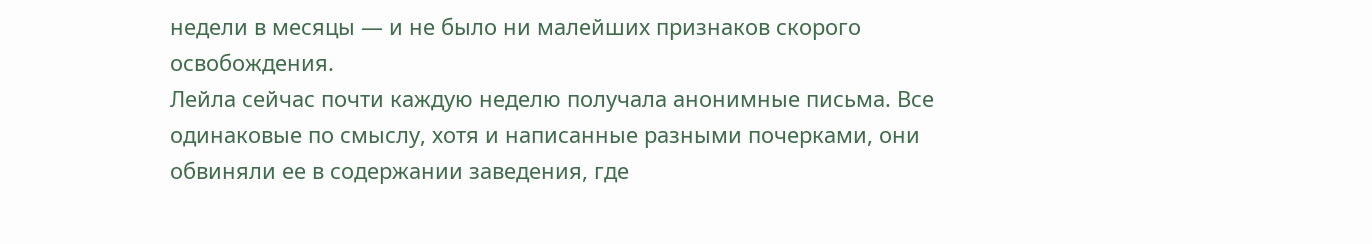недели в месяцы — и не было ни малейших признаков скорого освобождения.
Лейла сейчас почти каждую неделю получала анонимные письма. Все одинаковые по смыслу, хотя и написанные разными почерками, они обвиняли ее в содержании заведения, где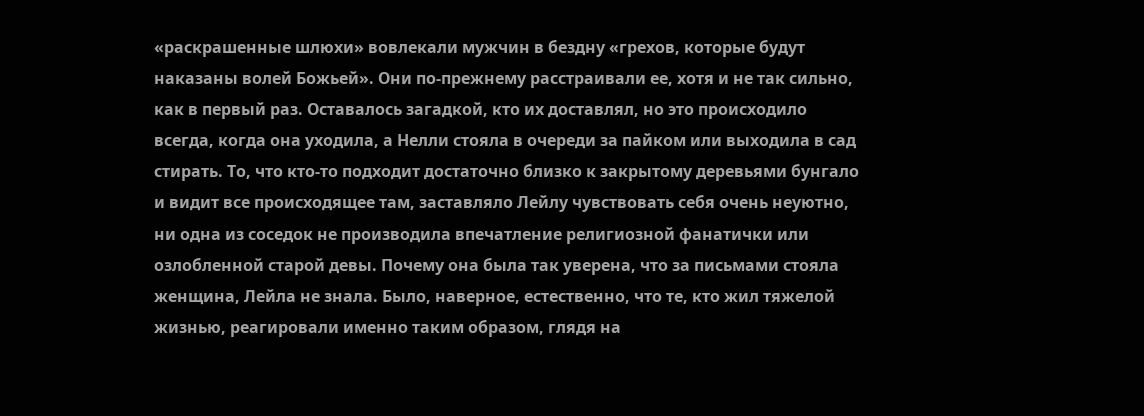«раскрашенные шлюхи» вовлекали мужчин в бездну «грехов, которые будут наказаны волей Божьей». Они по-прежнему расстраивали ее, хотя и не так сильно, как в первый раз. Оставалось загадкой, кто их доставлял, но это происходило всегда, когда она уходила, а Нелли стояла в очереди за пайком или выходила в сад стирать. То, что кто-то подходит достаточно близко к закрытому деревьями бунгало и видит все происходящее там, заставляло Лейлу чувствовать себя очень неуютно, ни одна из соседок не производила впечатление религиозной фанатички или озлобленной старой девы. Почему она была так уверена, что за письмами стояла женщина, Лейла не знала. Было, наверное, естественно, что те, кто жил тяжелой жизнью, реагировали именно таким образом, глядя на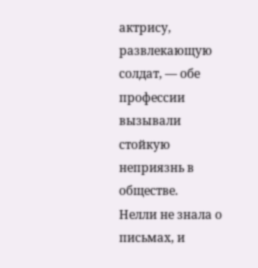актрису, развлекающую солдат, — обе профессии вызывали стойкую неприязнь в обществе.
Нелли не знала о письмах, и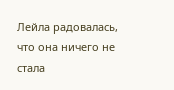Лейла радовалась, что она ничего не стала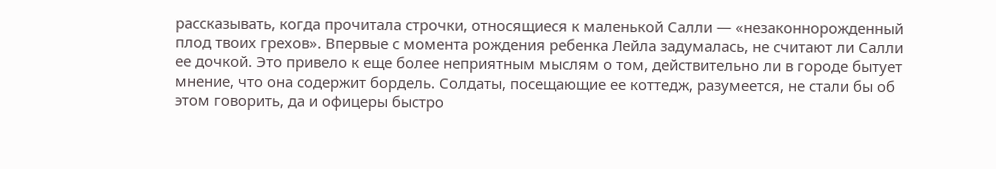рассказывать, когда прочитала строчки, относящиеся к маленькой Салли — «незаконнорожденный плод твоих грехов». Впервые с момента рождения ребенка Лейла задумалась, не считают ли Салли ее дочкой. Это привело к еще более неприятным мыслям о том, действительно ли в городе бытует мнение, что она содержит бордель. Солдаты, посещающие ее коттедж, разумеется, не стали бы об этом говорить, да и офицеры быстро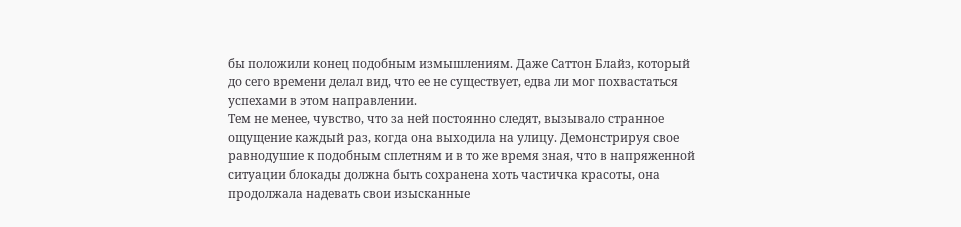бы положили конец подобным измышлениям. Даже Саттон Блайз, который до сего времени делал вид, что ее не существует, едва ли мог похвастаться успехами в этом направлении.
Тем не менее, чувство, что за ней постоянно следят, вызывало странное ощущение каждый раз, когда она выходила на улицу. Демонстрируя свое равнодушие к подобным сплетням и в то же время зная, что в напряженной ситуации блокады должна быть сохранена хоть частичка красоты, она продолжала надевать свои изысканные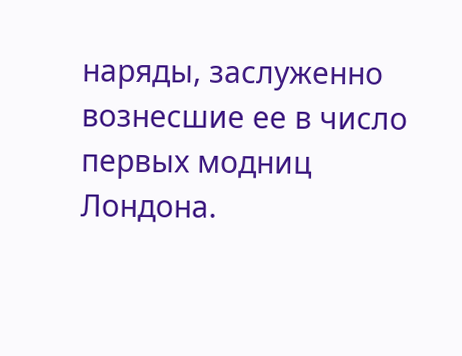наряды, заслуженно вознесшие ее в число первых модниц Лондона.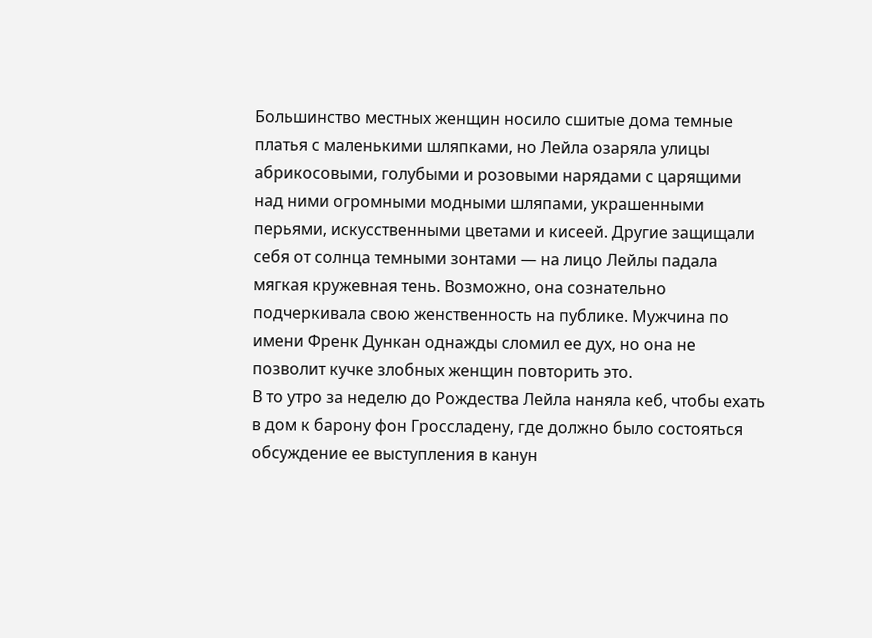Большинство местных женщин носило сшитые дома темные платья с маленькими шляпками, но Лейла озаряла улицы абрикосовыми, голубыми и розовыми нарядами с царящими над ними огромными модными шляпами, украшенными перьями, искусственными цветами и кисеей. Другие защищали себя от солнца темными зонтами — на лицо Лейлы падала мягкая кружевная тень. Возможно, она сознательно подчеркивала свою женственность на публике. Мужчина по имени Френк Дункан однажды сломил ее дух, но она не позволит кучке злобных женщин повторить это.
В то утро за неделю до Рождества Лейла наняла кеб, чтобы ехать в дом к барону фон Гроссладену, где должно было состояться обсуждение ее выступления в канун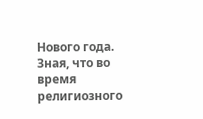Нового года. Зная, что во время религиозного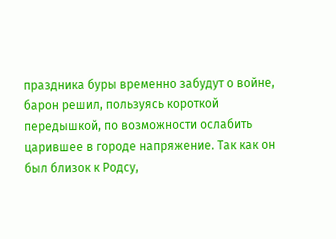праздника буры временно забудут о войне, барон решил, пользуясь короткой передышкой, по возможности ослабить царившее в городе напряжение. Так как он был близок к Родсу,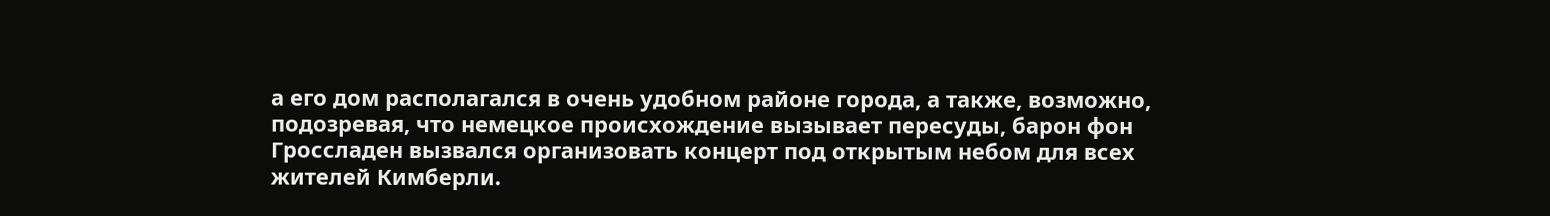а его дом располагался в очень удобном районе города, а также, возможно, подозревая, что немецкое происхождение вызывает пересуды, барон фон Гроссладен вызвался организовать концерт под открытым небом для всех жителей Кимберли.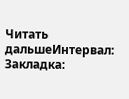Читать дальшеИнтервал:
Закладка: